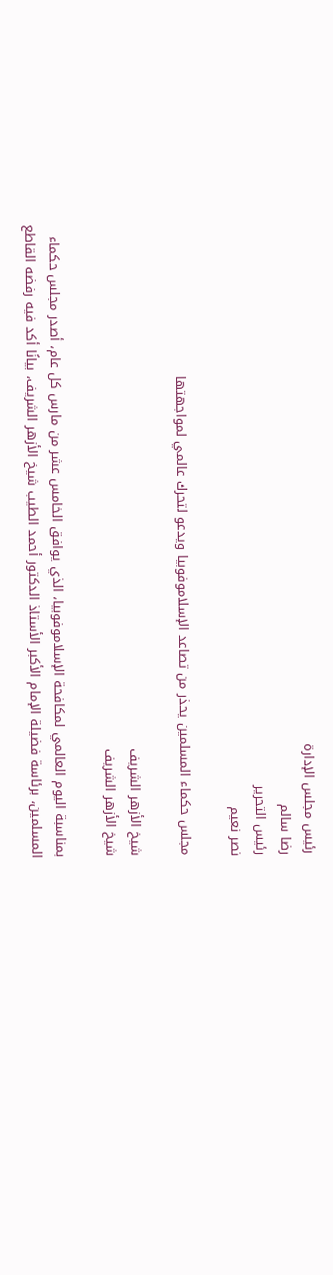رئيس مجلس الإدارة
رضا سالم
رئيس التحرير
نصر نعيم

مجلس حكماء المسلمين يحذر من تصاعد الإسلاموفوبيا ويدعو لتحرك عالمي لمواجهتها

شيخ الأزهر الشريف
شيخ الأزهر الشريف

بمناسبة اليوم العالمي لمكافحة الإسلاموفوبيا، الذي يوافق الخامس عشر من مارس كل عام، أصدر مجلس حكماء المسلمين، برئاسة فضيلة الإمام الأكبر الأستاذ الدكتور أحمد الطيب شيخ الأزهر الشريف، بيانًا أكد فيه رفضه القاطع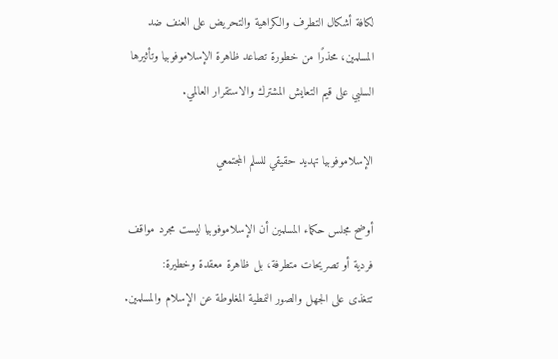لكافة أشكال التطرف والكراهية والتحريض على العنف ضد المسلمين، محذرًا من خطورة تصاعد ظاهرة الإسلاموفوبيا وتأثيرها السلبي على قيم التعايش المشترك والاستقرار العالمي.

الإسلاموفوبيا تهديد حقيقي للسلم المجتمعي

أوضح مجلس حكماء المسلمين أن الإسلاموفوبيا ليست مجرد مواقف فردية أو تصريحات متطرفة، بل ظاهرة معقدة وخطيرة:
تتغذى على الجهل والصور النمطية المغلوطة عن الإسلام والمسلمين.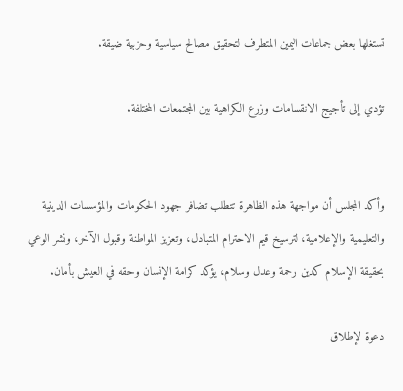تستغلها بعض جماعات اليمين المتطرف لتحقيق مصالح سياسية وحزبية ضيقة.

تؤدي إلى تأجيج الانقسامات وزرع الكراهية بين المجتمعات المختلفة.


وأكد المجلس أن مواجهة هذه الظاهرة تتطلب تضافر جهود الحكومات والمؤسسات الدينية والتعليمية والإعلامية، لترسيخ قيم الاحترام المتبادل، وتعزيز المواطنة وقبول الآخر، ونشر الوعي بحقيقة الإسلام كدين رحمة وعدل وسلام، يؤكد كرامة الإنسان وحقه في العيش بأمان.

دعوة لإطلاق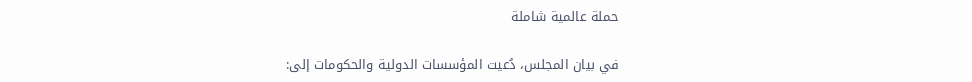حملة عالمية شاملة

في بيان المجلس، دُعيت المؤسسات الدولية والحكومات إلى: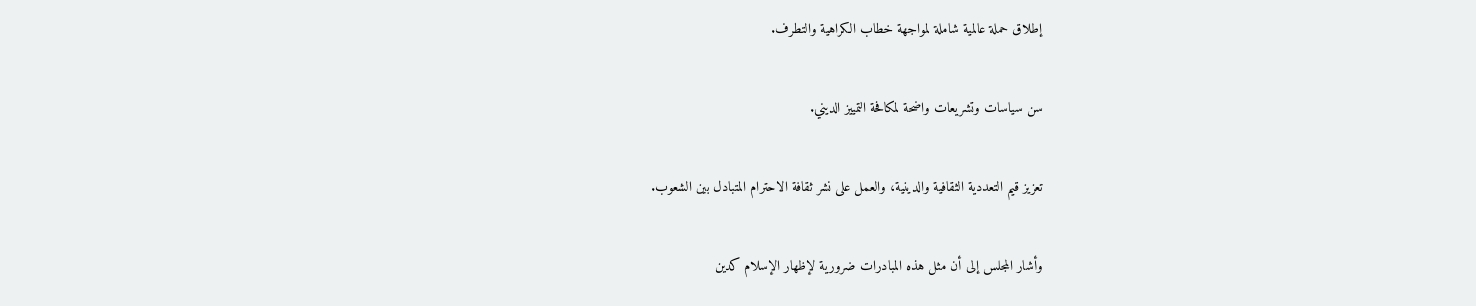إطلاق حملة عالمية شاملة لمواجهة خطاب الكراهية والتطرف.

سن سياسات وتشريعات واضحة لمكافحة التمييز الديني.

تعزيز قيم التعددية الثقافية والدينية، والعمل على نشر ثقافة الاحترام المتبادل بين الشعوب.

وأشار المجلس إلى أن مثل هذه المبادرات ضرورية لإظهار الإسلام كدين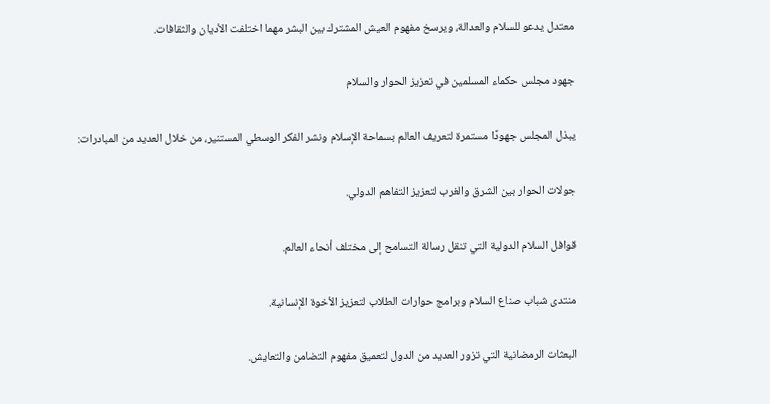معتدل يدعو للسلام والعدالة، ويرسخ مفهوم العيش المشترك بين البشر مهما اختلفت الأديان والثقافات.

جهود مجلس حكماء المسلمين في تعزيز الحوار والسلام

يبذل المجلس جهودًا مستمرة لتعريف العالم بسماحة الإسلام ونشر الفكر الوسطي المستنير، من خلال العديد من المبادرات:

جولات الحوار بين الشرق والغرب لتعزيز التفاهم الدولي.

قوافل السلام الدولية التي تنقل رسالة التسامح إلى مختلف أنحاء العالم.

منتدى شباب صناع السلام وبرامج حوارات الطلاب لتعزيز الأخوة الإنسانية.

البعثات الرمضانية التي تزور العديد من الدول لتعميق مفهوم التضامن والتعايش.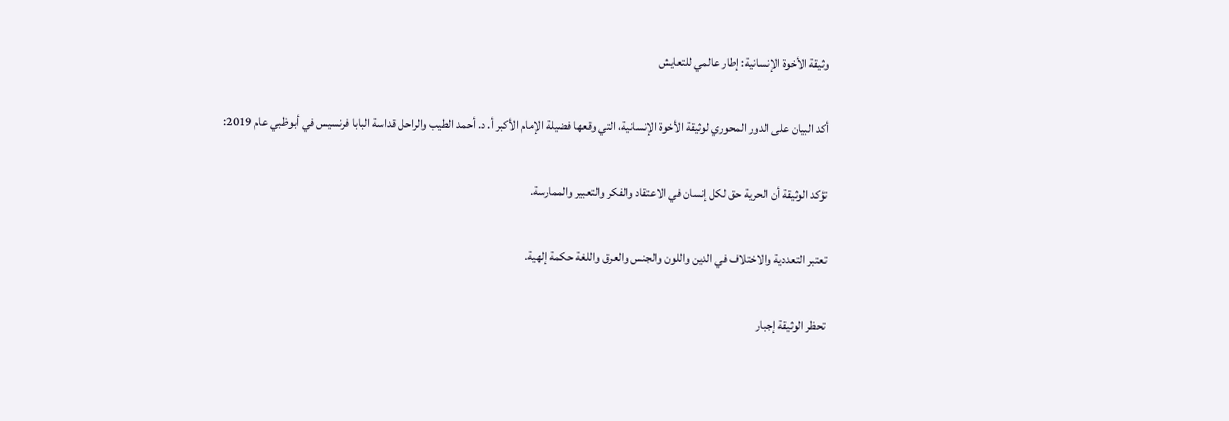وثيقة الأخوة الإنسانية: إطار عالمي للتعايش

أكد البيان على الدور المحوري لوثيقة الأخوة الإنسانية، التي وقعها فضيلة الإمام الأكبر أ. د. أحمد الطيب والراحل قداسة البابا فرنسيس في أبوظبي عام 2019:

تؤكد الوثيقة أن الحرية حق لكل إنسان في الاعتقاد والفكر والتعبير والممارسة.

تعتبر التعددية والاختلاف في الدين واللون والجنس والعرق واللغة حكمة إلهية.

تحظر الوثيقة إجبار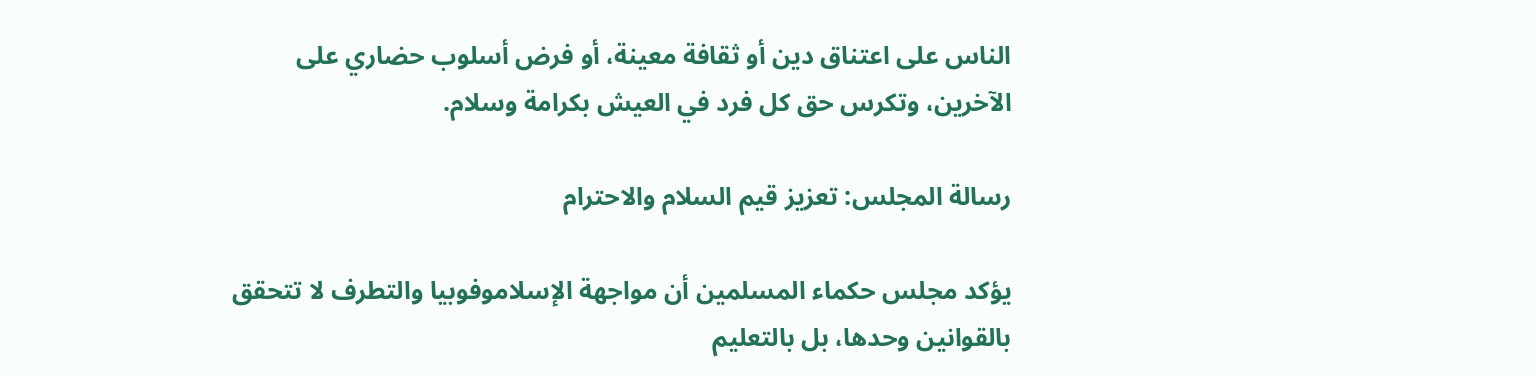الناس على اعتناق دين أو ثقافة معينة، أو فرض أسلوب حضاري على الآخرين، وتكرس حق كل فرد في العيش بكرامة وسلام.

رسالة المجلس: تعزيز قيم السلام والاحترام

يؤكد مجلس حكماء المسلمين أن مواجهة الإسلاموفوبيا والتطرف لا تتحقق بالقوانين وحدها، بل بالتعليم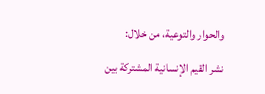والحوار والتوعية، من خلال:

نشر القيم الإنسانية المشتركة بين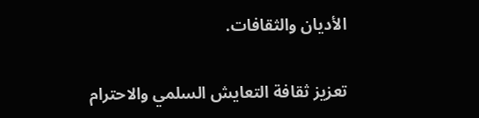الأديان والثقافات.

تعزيز ثقافة التعايش السلمي والاحترام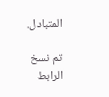المتبادل.

تم نسخ الرابط